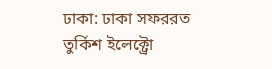ঢাকা: ঢাকা সফররত তুর্কিশ ইলেক্ট্রো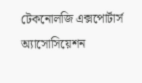টেকনোলজি এক্সপোর্টার্স অ্যাসোসিয়েশন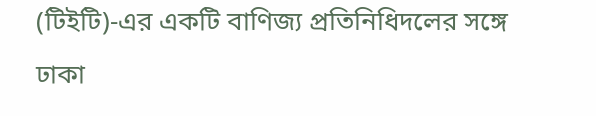(টিইটি)-এর একটি বাণিজ্য প্রতিনিধিদলের সঙ্গে ঢাকা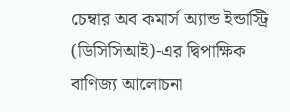চেম্বার অব কমার্স অ্যান্ড ইন্ডাস্ট্রি (ডিসিসিআই)-এর দ্বিপাক্ষিক বাণিজ্য আলোচনা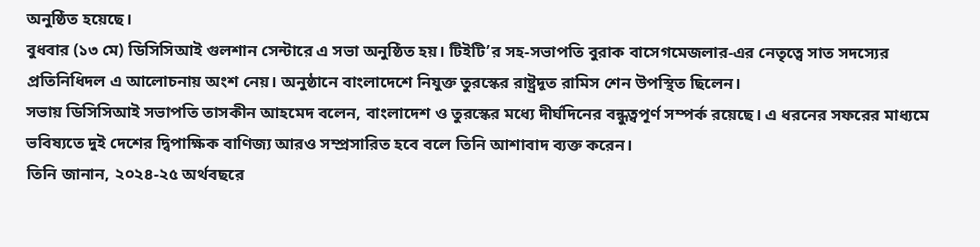অনুষ্ঠিত হয়েছে।
বুধবার (১৩ মে) ডিসিসিআই গুলশান সেন্টারে এ সভা অনুষ্ঠিত হয়। টিইটি’র সহ-সভাপতি বুরাক বাসেগমেজলার-এর নেতৃত্বে সাত সদস্যের প্রতিনিধিদল এ আলোচনায় অংশ নেয়। অনুষ্ঠানে বাংলাদেশে নিযুক্ত তুরস্কের রাষ্ট্রদূত রামিস শেন উপস্থিত ছিলেন।
সভায় ডিসিসিআই সভাপতি তাসকীন আহমেদ বলেন, বাংলাদেশ ও তুরস্কের মধ্যে দীর্ঘদিনের বন্ধুত্বপূর্ণ সম্পর্ক রয়েছে। এ ধরনের সফরের মাধ্যমে ভবিষ্যতে দুই দেশের দ্বিপাক্ষিক বাণিজ্য আরও সম্প্রসারিত হবে বলে তিনি আশাবাদ ব্যক্ত করেন।
তিনি জানান, ২০২৪-২৫ অর্থবছরে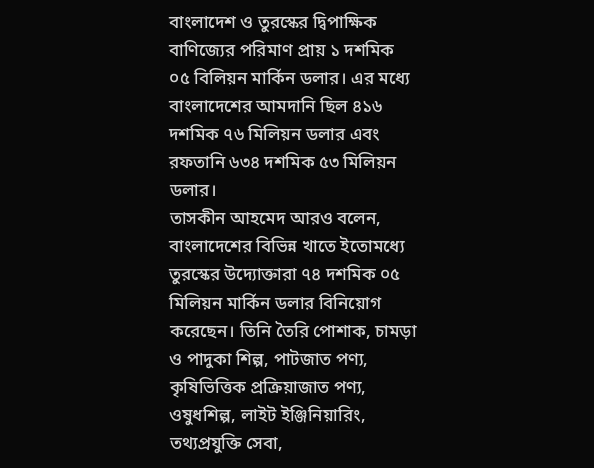বাংলাদেশ ও তুরস্কের দ্বিপাক্ষিক বাণিজ্যের পরিমাণ প্রায় ১ দশমিক ০৫ বিলিয়ন মার্কিন ডলার। এর মধ্যে বাংলাদেশের আমদানি ছিল ৪১৬ দশমিক ৭৬ মিলিয়ন ডলার এবং রফতানি ৬৩৪ দশমিক ৫৩ মিলিয়ন ডলার।
তাসকীন আহমেদ আরও বলেন, বাংলাদেশের বিভিন্ন খাতে ইতোমধ্যে তুরস্কের উদ্যোক্তারা ৭৪ দশমিক ০৫ মিলিয়ন মার্কিন ডলার বিনিয়োগ করেছেন। তিনি তৈরি পোশাক, চামড়া ও পাদুকা শিল্প, পাটজাত পণ্য, কৃষিভিত্তিক প্রক্রিয়াজাত পণ্য, ওষুধশিল্প, লাইট ইঞ্জিনিয়ারিং, তথ্যপ্রযুক্তি সেবা,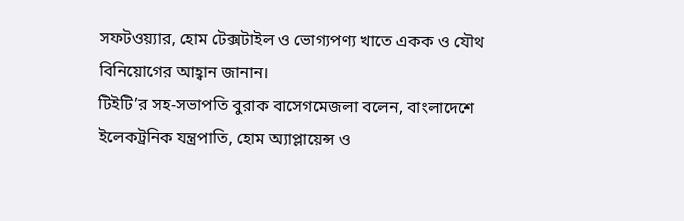সফটওয়্যার, হোম টেক্সটাইল ও ভোগ্যপণ্য খাতে একক ও যৌথ বিনিয়োগের আহ্বান জানান।
টিইটি’র সহ-সভাপতি বুরাক বাসেগমেজলা বলেন, বাংলাদেশে ইলেকট্রনিক যন্ত্রপাতি, হোম অ্যাপ্লায়েন্স ও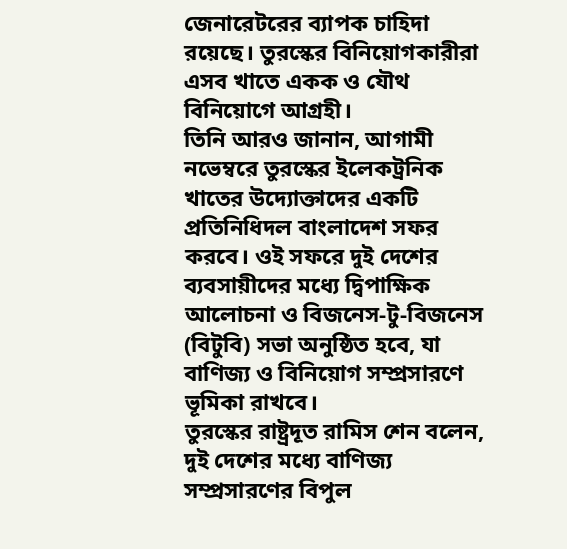জেনারেটরের ব্যাপক চাহিদা রয়েছে। তুরস্কের বিনিয়োগকারীরা এসব খাতে একক ও যৌথ বিনিয়োগে আগ্রহী।
তিনি আরও জানান, আগামী নভেম্বরে তুরস্কের ইলেকট্রনিক খাতের উদ্যোক্তাদের একটি প্রতিনিধিদল বাংলাদেশ সফর করবে। ওই সফরে দুই দেশের ব্যবসায়ীদের মধ্যে দ্বিপাক্ষিক আলোচনা ও বিজনেস-টু-বিজনেস (বিটুবি) সভা অনুষ্ঠিত হবে, যা বাণিজ্য ও বিনিয়োগ সম্প্রসারণে ভূমিকা রাখবে।
তুরস্কের রাষ্ট্রদূত রামিস শেন বলেন, দুই দেশের মধ্যে বাণিজ্য সম্প্রসারণের বিপুল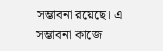সম্ভাবনা রয়েছে। এ সম্ভাবনা কাজে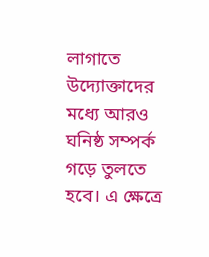লাগাতে উদ্যোক্তাদের মধ্যে আরও ঘনিষ্ঠ সম্পর্ক গড়ে তুলতে হবে। এ ক্ষেত্রে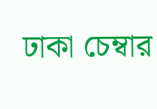ঢাকা চেম্বার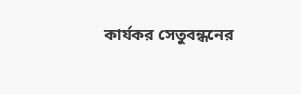কার্যকর সেতুবন্ধনের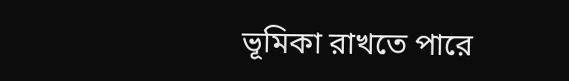ভূমিকা রাখতে পারে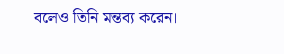বলেও তিনি মন্তব্য করেন।